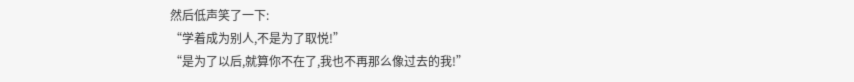然后低声笑了一下:
“学着成为别人,不是为了取悦!”
“是为了以后,就算你不在了,我也不再那么像过去的我!”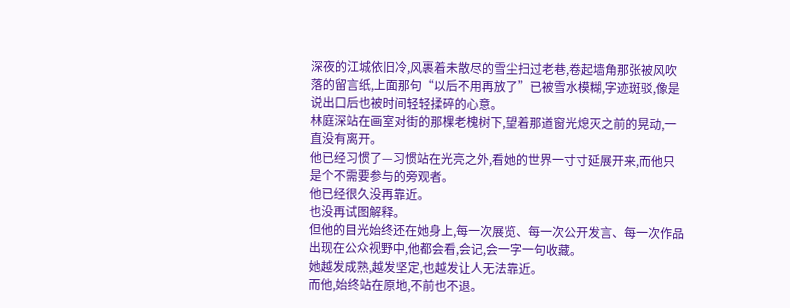深夜的江城依旧冷,风裹着未散尽的雪尘扫过老巷,卷起墙角那张被风吹落的留言纸,上面那句“以后不用再放了”已被雪水模糊,字迹斑驳,像是说出口后也被时间轻轻揉碎的心意。
林庭深站在画室对街的那棵老槐树下,望着那道窗光熄灭之前的晃动,一直没有离开。
他已经习惯了—习惯站在光亮之外,看她的世界一寸寸延展开来,而他只是个不需要参与的旁观者。
他已经很久没再靠近。
也没再试图解释。
但他的目光始终还在她身上,每一次展览、每一次公开发言、每一次作品出现在公众视野中,他都会看,会记,会一字一句收藏。
她越发成熟,越发坚定,也越发让人无法靠近。
而他,始终站在原地,不前也不退。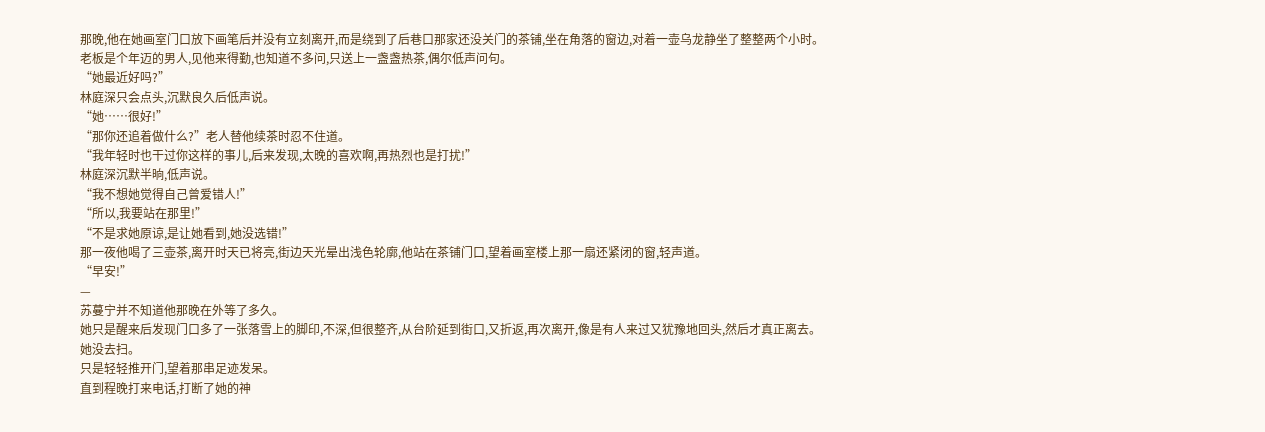那晚,他在她画室门口放下画笔后并没有立刻离开,而是绕到了后巷口那家还没关门的茶铺,坐在角落的窗边,对着一壶乌龙静坐了整整两个小时。
老板是个年迈的男人,见他来得勤,也知道不多问,只送上一盏盏热茶,偶尔低声问句。
“她最近好吗?”
林庭深只会点头,沉默良久后低声说。
“她……很好!”
“那你还追着做什么?”老人替他续茶时忍不住道。
“我年轻时也干过你这样的事儿,后来发现,太晚的喜欢啊,再热烈也是打扰!”
林庭深沉默半晌,低声说。
“我不想她觉得自己曾爱错人!”
“所以,我要站在那里!”
“不是求她原谅,是让她看到,她没选错!”
那一夜他喝了三壶茶,离开时天已将亮,街边天光晕出浅色轮廓,他站在茶铺门口,望着画室楼上那一扇还紧闭的窗,轻声道。
“早安!”
—
苏蔓宁并不知道他那晚在外等了多久。
她只是醒来后发现门口多了一张落雪上的脚印,不深,但很整齐,从台阶延到街口,又折返,再次离开,像是有人来过又犹豫地回头,然后才真正离去。
她没去扫。
只是轻轻推开门,望着那串足迹发呆。
直到程晚打来电话,打断了她的神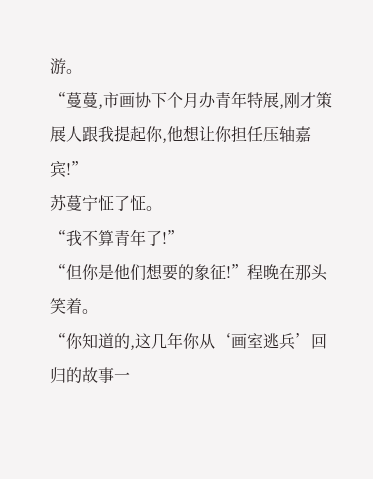游。
“蔓蔓,市画协下个月办青年特展,刚才策展人跟我提起你,他想让你担任压轴嘉宾!”
苏蔓宁怔了怔。
“我不算青年了!”
“但你是他们想要的象征!”程晚在那头笑着。
“你知道的,这几年你从‘画室逃兵’回归的故事一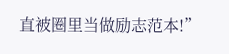直被圈里当做励志范本!”